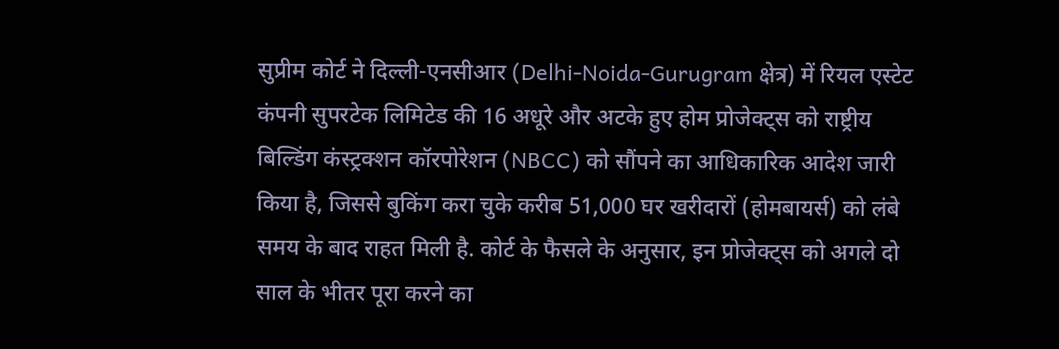सुप्रीम कोर्ट ने दिल्ली-एनसीआर (Delhi-Noida-Gurugram क्षेत्र) में रियल एस्टेट कंपनी सुपरटेक लिमिटेड की 16 अधूरे और अटके हुए होम प्रोजेक्ट्स को राष्ट्रीय बिल्डिंग कंस्ट्रक्शन कॉरपोरेशन (NBCC) को सौंपने का आधिकारिक आदेश जारी किया है, जिससे बुकिंग करा चुके करीब 51,000 घर खरीदारों (होमबायर्स) को लंबे समय के बाद राहत मिली है. कोर्ट के फैसले के अनुसार, इन प्रोजेक्ट्स को अगले दो साल के भीतर पूरा करने का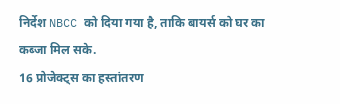निर्देश NBCC को दिया गया है, ताकि बायर्स को घर का कब्जा मिल सके.
16 प्रोजेक्ट्स का हस्तांतरण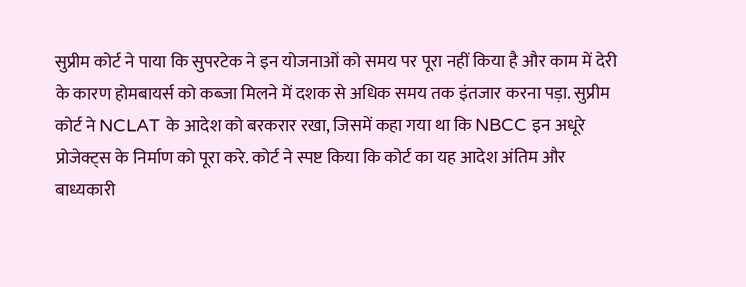सुप्रीम कोर्ट ने पाया कि सुपरटेक ने इन योजनाओं को समय पर पूरा नहीं किया है और काम में देरी के कारण होमबायर्स को कब्जा मिलने में दशक से अधिक समय तक इंतजार करना पड़ा. सुप्रीम कोर्ट ने NCLAT के आदेश को बरकरार रखा, जिसमें कहा गया था कि NBCC इन अधूरे प्रोजेक्ट्स के निर्माण को पूरा करे. कोर्ट ने स्पष्ट किया कि कोर्ट का यह आदेश अंतिम और बाध्यकारी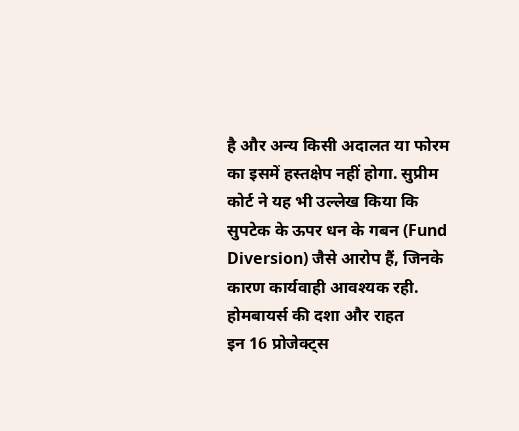है और अन्य किसी अदालत या फोरम का इसमें हस्तक्षेप नहीं होगा. सुप्रीम कोर्ट ने यह भी उल्लेख किया कि सुपटेक के ऊपर धन के गबन (Fund Diversion) जैसे आरोप हैं, जिनके कारण कार्यवाही आवश्यक रही.
होमबायर्स की दशा और राहत
इन 16 प्रोजेक्ट्स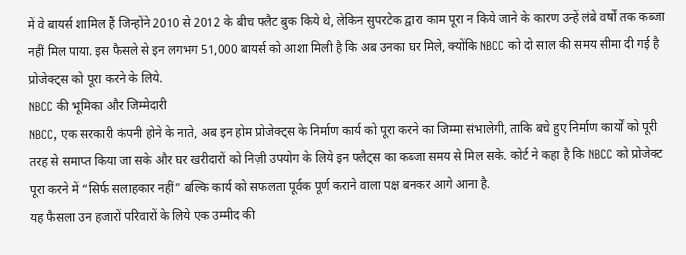में वे बायर्स शामिल हैं जिन्होंने 2010 से 2012 के बीच फ्लैट बुक किये थे, लेकिन सुपरटेक द्वारा काम पूरा न किये जाने के कारण उन्हें लंबे वर्षों तक कब्जा नहीं मिल पाया. इस फैसले से इन लगभग 51,000 बायर्स को आशा मिली है कि अब उनका घर मिले, क्योंकि NBCC को दो साल की समय सीमा दी गई है प्रोजेक्ट्स को पूरा करने के लिये.
NBCC की भूमिका और जिम्मेदारी
NBCC, एक सरकारी कंपनी होने के नाते, अब इन होम प्रोजेक्ट्स के निर्माण कार्य को पूरा करने का जिम्मा संभालेगी, ताकि बचे हुए निर्माण कार्यों को पूरी तरह से समाप्त किया जा सके और घर खरीदारों को निज़ी उपयोग के लिये इन फ्लैट्स का कब्जा समय से मिल सके. कोर्ट ने कहा है कि NBCC को प्रोजेक्ट पूरा करने में “सिर्फ सलाहकार नहीं” बल्कि कार्य को सफलता पूर्वक पूर्ण कराने वाला पक्ष बनकर आगे आना है.
यह फैसला उन हजारों परिवारों के लिये एक उम्मीद की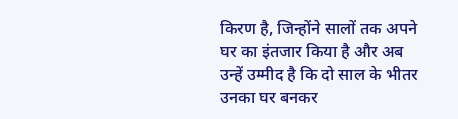किरण है, जिन्होंने सालों तक अपने घर का इंतजार किया है और अब उन्हें उम्मीद है कि दो साल के भीतर उनका घर बनकर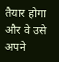तैयार होगा और वे उसे अपने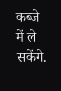कब्जे में ले सकेंगे.